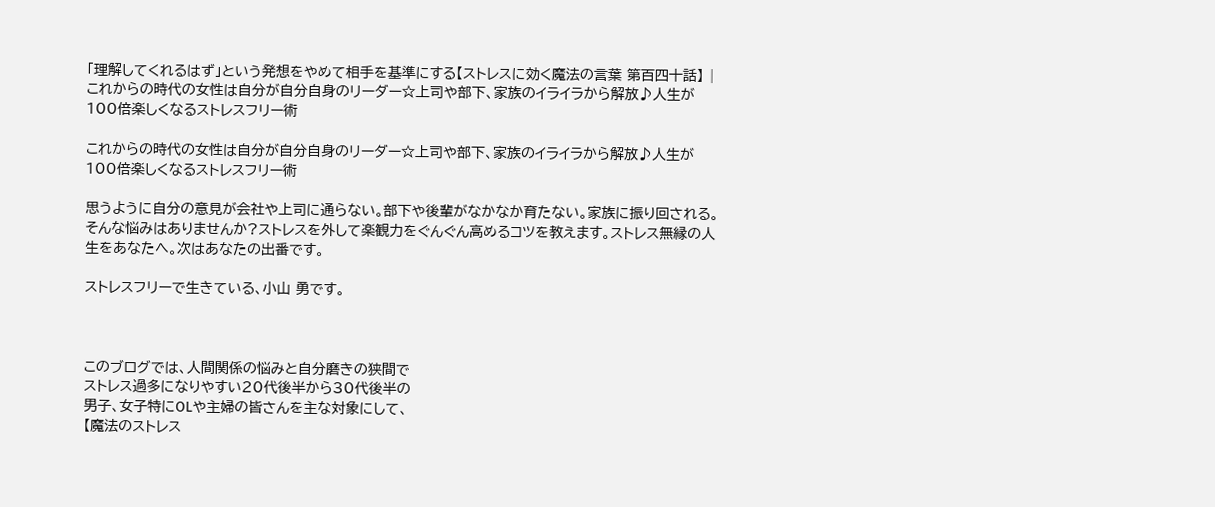「理解してくれるはず」という発想をやめて相手を基準にする【ストレスに効く魔法の言葉 第百四十話】 | これからの時代の女性は自分が自分自身のリーダー☆上司や部下、家族のイライラから解放♪人生が100倍楽しくなるストレスフリー術

これからの時代の女性は自分が自分自身のリーダー☆上司や部下、家族のイライラから解放♪人生が100倍楽しくなるストレスフリー術

思うように自分の意見が会社や上司に通らない。部下や後輩がなかなか育たない。家族に振り回される。そんな悩みはありませんか?ストレスを外して楽観力をぐんぐん高めるコツを教えます。ストレス無縁の人生をあなたへ。次はあなたの出番です。

ストレスフリーで生きている、小山 勇です。



このブログでは、人間関係の悩みと自分磨きの狭間で
ストレス過多になりやすい20代後半から30代後半の
男子、女子特にOLや主婦の皆さんを主な対象にして、
【魔法のストレス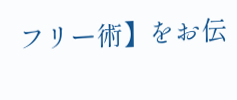フリー術】をお伝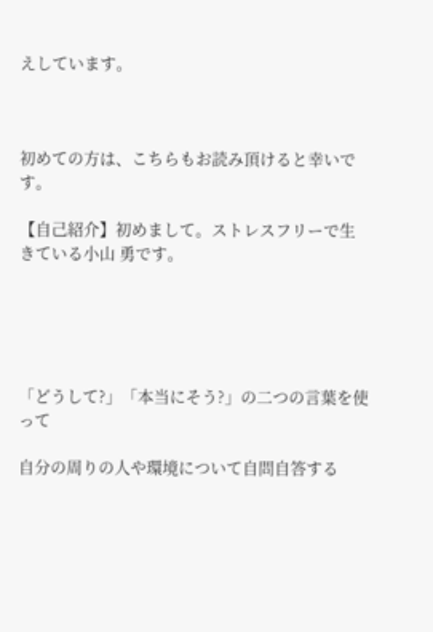えしています。



初めての方は、こちらもお読み頂けると幸いです。

【自己紹介】初めまして。ストレスフリーで生きている小山 勇です。





「どうして?」「本当にそう?」の二つの言葉を使って

自分の周りの人や環境について自問自答する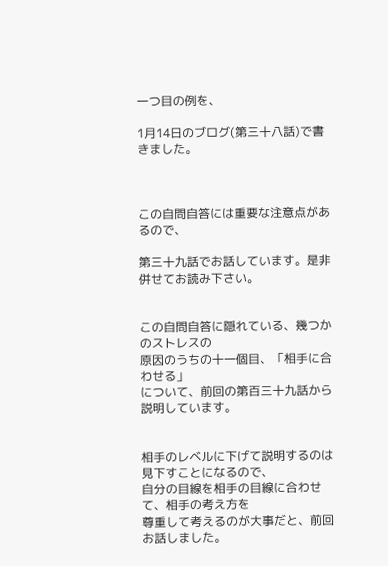一つ目の例を、

1月14日のブログ(第三十八話)で書きました。



この自問自答には重要な注意点があるので、

第三十九話でお話しています。是非併せてお読み下さい。


この自問自答に隠れている、幾つかのストレスの
原因のうちの十一個目、「相手に合わせる」
について、前回の第百三十九話から説明しています。


相手のレベルに下げて説明するのは見下すことになるので、
自分の目線を相手の目線に合わせて、相手の考え方を
尊重して考えるのが大事だと、前回お話しました。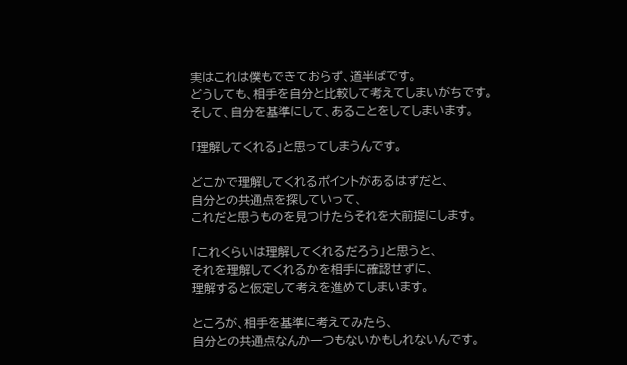実はこれは僕もできておらず、道半ばです。
どうしても、相手を自分と比較して考えてしまいがちです。
そして、自分を基準にして、あることをしてしまいます。

「理解してくれる」と思ってしまうんです。

どこかで理解してくれるポイントがあるはずだと、
自分との共通点を探していって、
これだと思うものを見つけたらそれを大前提にします。

「これくらいは理解してくれるだろう」と思うと、
それを理解してくれるかを相手に確認せずに、
理解すると仮定して考えを進めてしまいます。

ところが、相手を基準に考えてみたら、
自分との共通点なんか一つもないかもしれないんです。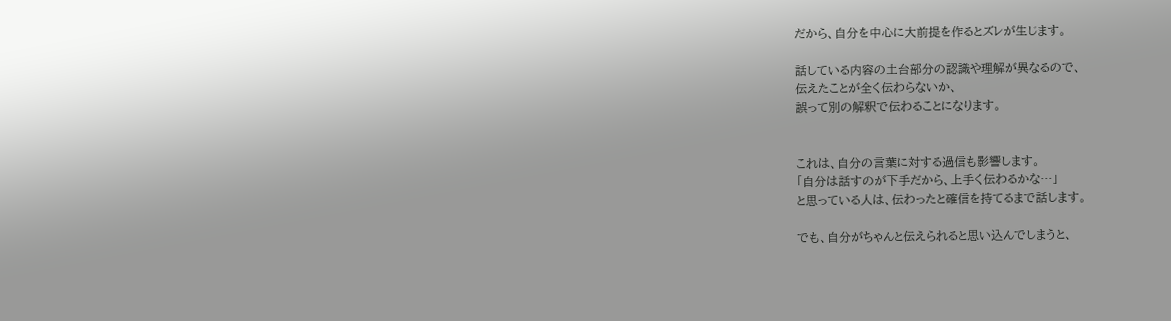だから、自分を中心に大前提を作るとズレが生じます。

話している内容の土台部分の認識や理解が異なるので、
伝えたことが全く伝わらないか、
誤って別の解釈で伝わることになります。


これは、自分の言葉に対する過信も影響します。
「自分は話すのが下手だから、上手く伝わるかな…」
と思っている人は、伝わったと確信を持てるまで話します。

でも、自分がちゃんと伝えられると思い込んでしまうと、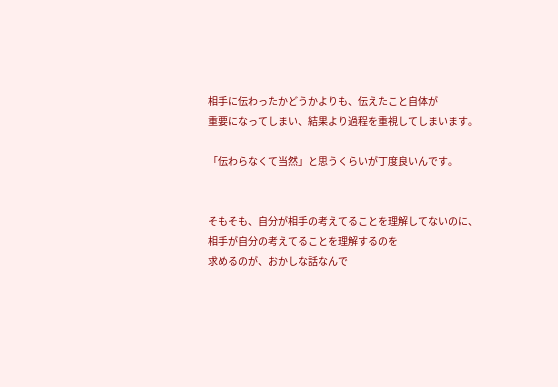相手に伝わったかどうかよりも、伝えたこと自体が
重要になってしまい、結果より過程を重視してしまいます。

「伝わらなくて当然」と思うくらいが丁度良いんです。


そもそも、自分が相手の考えてることを理解してないのに、
相手が自分の考えてることを理解するのを
求めるのが、おかしな話なんで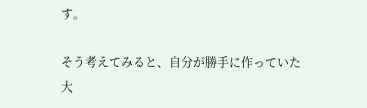す。

そう考えてみると、自分が勝手に作っていた
大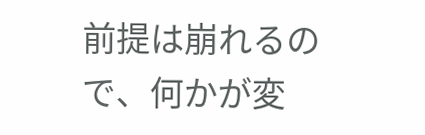前提は崩れるので、何かが変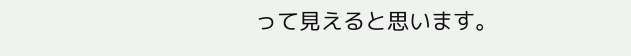って見えると思います。